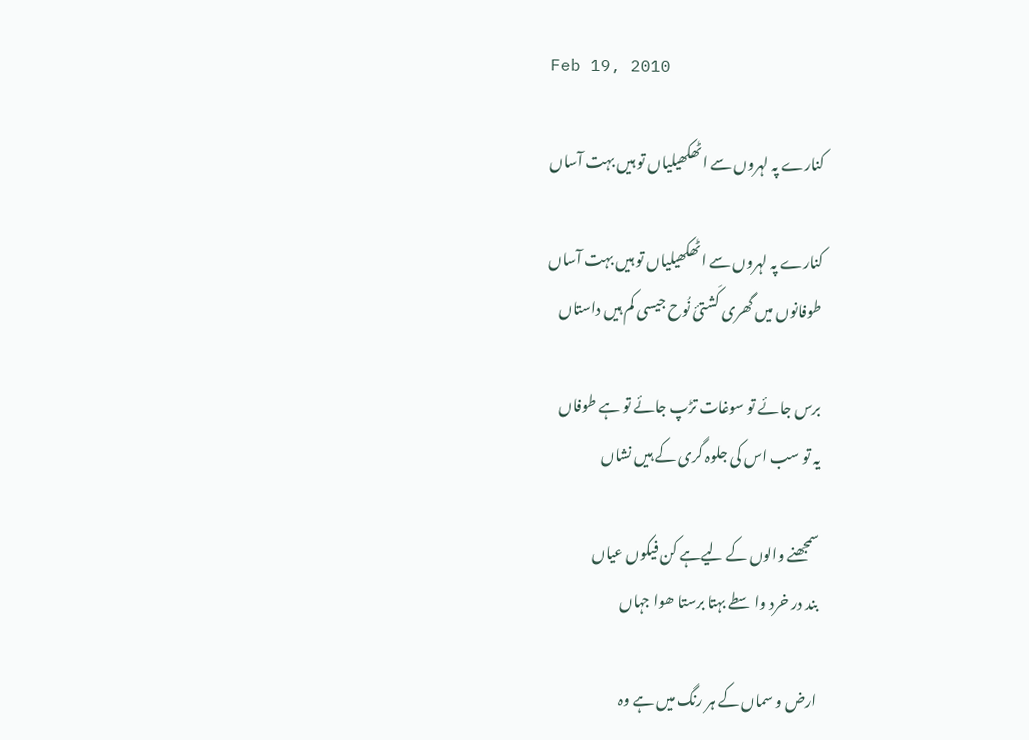Feb 19, 2010

کنارے پہ لہروں سے اٹھکھیلیاں تو ہیں بہت آساں

کنارے پہ لہروں سے اٹھکھیلیاں تو ہیں بہت آساں
طوفانوں میں گھری کَشتئ نُوح جیسی کم ہیں داستاں

برس جائے تو سوغات تڑپ جائے تو ہے طوفاں
یہ تو سب اس کی جلوہ گری کے ہیں نشاں

سمجھنے والوں کے لیےہے کن فیکوں عیاں
بند در خرد واسطے بہتا برستا ھوا جہاں

ارض و سماں کے ہر رنگ میں ہے وہ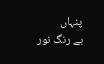پنہاں
بے رنگ نور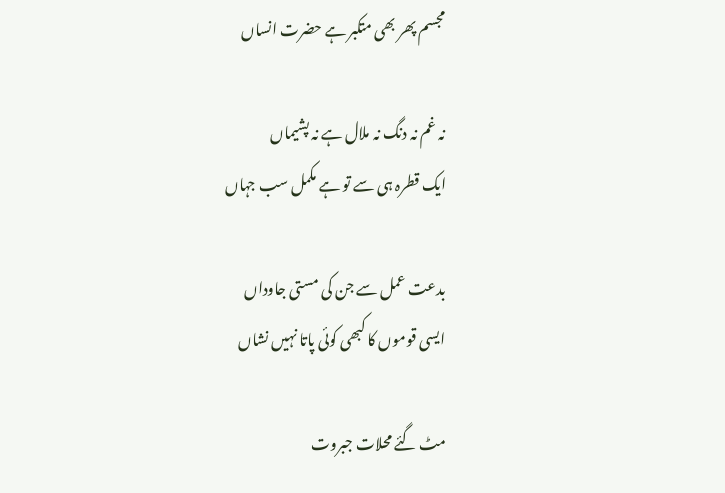مجسم پھر بھی متکبر ہے حضرت انساں

نہ غم نہ دنگ نہ ملال ہے نہ پشیماں
ایک قطرہ ہی سے تو ہے مکمل سب جہاں

بدعت عمل سے جن کی مستی جاوداں
ایسی قوموں کا کبھی کوئی پاتا نہیں نشاں

مٹ گئے محلات جبروت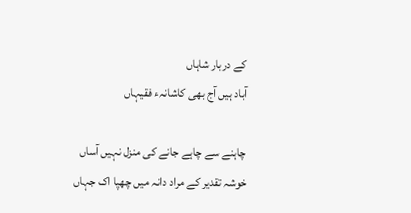کے دربار شاہاں
آباد ہیں آج بھی کاشانہء فقیہاں

چاہنے سے چاہے جانے کی منزل نہیں آساں
خوشہ تقدیر کے مراد دانہ میں چھپا اک جہاں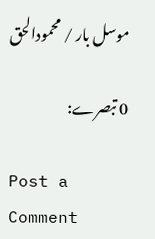موسل بار / محمودالحق

0 تبصرے:

Post a Comment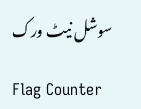سوشل نیٹ ورک

Flag Counter